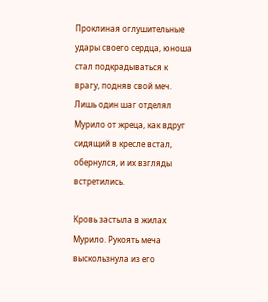Проклиная оглушительные удары своего сердца, юноша стал подкрадываться к врагу, подняв свой меч. Лишь один шаг отделял Мурило от жреца, как вдруг сидящий в кресле встал, обернулся, и их взгляды встретились.

Кровь застыла в жилах Мурило. Рукоять меча выскользнула из его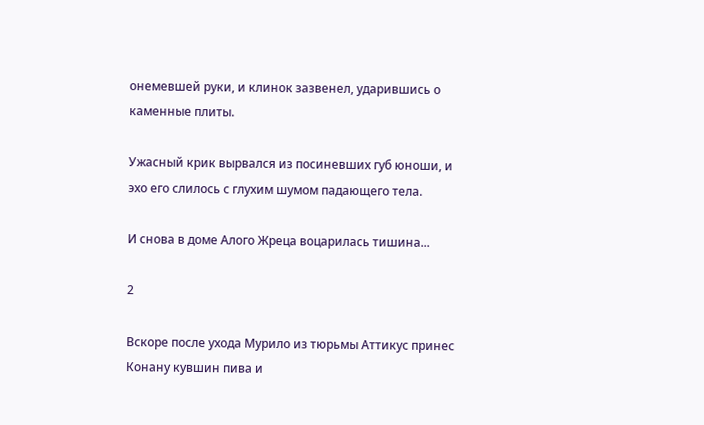онемевшей руки, и клинок зазвенел, ударившись о каменные плиты.

Ужасный крик вырвался из посиневших губ юноши, и эхо его слилось с глухим шумом падающего тела.

И снова в доме Алого Жреца воцарилась тишина...

2

Вскоре после ухода Мурило из тюрьмы Аттикус принес Конану кувшин пива и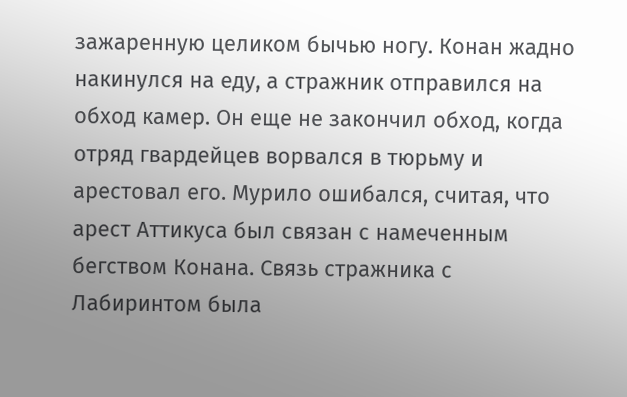зажаренную целиком бычью ногу. Конан жадно накинулся на еду, а стражник отправился на обход камер. Он еще не закончил обход, когда отряд гвардейцев ворвался в тюрьму и арестовал его. Мурило ошибался, считая, что арест Аттикуса был связан с намеченным бегством Конана. Связь стражника с Лабиринтом была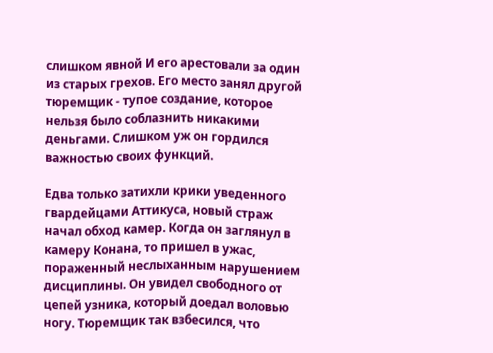слишком явной И его арестовали за один из старых грехов. Его место занял другой тюремщик - тупое создание, которое нельзя было соблазнить никакими деньгами. Слишком уж он гордился важностью своих функций.

Едва только затихли крики уведенного гвардейцами Аттикуса, новый страж начал обход камер. Когда он заглянул в камеру Конана, то пришел в ужас, пораженный неслыханным нарушением дисциплины. Он увидел свободного от цепей узника, который доедал воловью ногу. Тюремщик так взбесился, что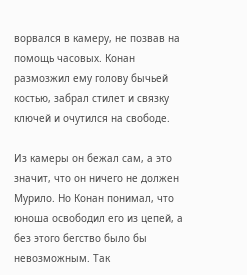ворвался в камеру, не позвав на помощь часовых. Конан размозжил ему голову бычьей костью, забрал стилет и связку ключей и очутился на свободе.

Из камеры он бежал сам, а это значит, что он ничего не должен Мурило. Но Конан понимал, что юноша освободил его из цепей, а без этого бегство было бы невозможным. Так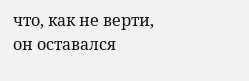что, как не верти, он оставался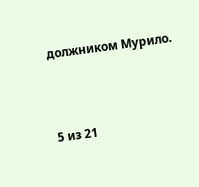должником Мурило.



5 из 21